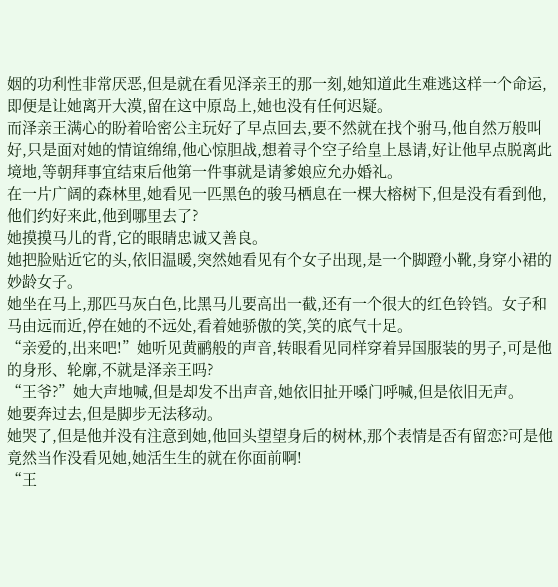姻的功利性非常厌恶,但是就在看见泽亲王的那一刻,她知道此生难逃这样一个命运,即便是让她离开大漠,留在这中原岛上,她也没有任何迟疑。
而泽亲王满心的盼着哈密公主玩好了早点回去,要不然就在找个驸马,他自然万般叫好,只是面对她的情谊绵绵,他心惊胆战,想着寻个空子给皇上恳请,好让他早点脱离此境地,等朝拜事宜结束后他第一件事就是请爹娘应允办婚礼。
在一片广阔的森林里,她看见一匹黑色的骏马栖息在一棵大榕树下,但是没有看到他,他们约好来此,他到哪里去了?
她摸摸马儿的背,它的眼睛忠诚又善良。
她把脸贴近它的头,依旧温暖,突然她看见有个女子出现,是一个脚蹬小靴,身穿小裙的妙龄女子。
她坐在马上,那匹马灰白色,比黑马儿要高出一截,还有一个很大的红色铃铛。女子和马由远而近,停在她的不远处,看着她骄傲的笑,笑的底气十足。
“亲爱的,出来吧!”她听见黄鹂般的声音,转眼看见同样穿着异国服装的男子,可是他的身形、轮廓,不就是泽亲王吗?
“王爷?”她大声地喊,但是却发不出声音,她依旧扯开嗓门呼喊,但是依旧无声。
她要奔过去,但是脚步无法移动。
她哭了,但是他并没有注意到她,他回头望望身后的树林,那个表情是否有留恋?可是他竟然当作没看见她,她活生生的就在你面前啊!
“王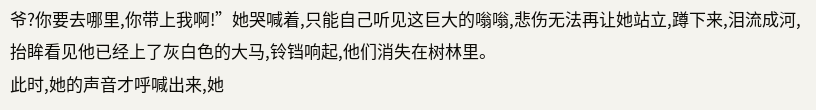爷?你要去哪里,你带上我啊!”她哭喊着,只能自己听见这巨大的嗡嗡,悲伤无法再让她站立,蹲下来,泪流成河,抬眸看见他已经上了灰白色的大马,铃铛响起,他们消失在树林里。
此时,她的声音才呼喊出来,她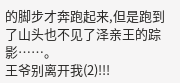的脚步才奔跑起来,但是跑到了山头也不见了泽亲王的踪影……。
王爷别离开我(2)!!!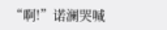“啊!”诺澜哭喊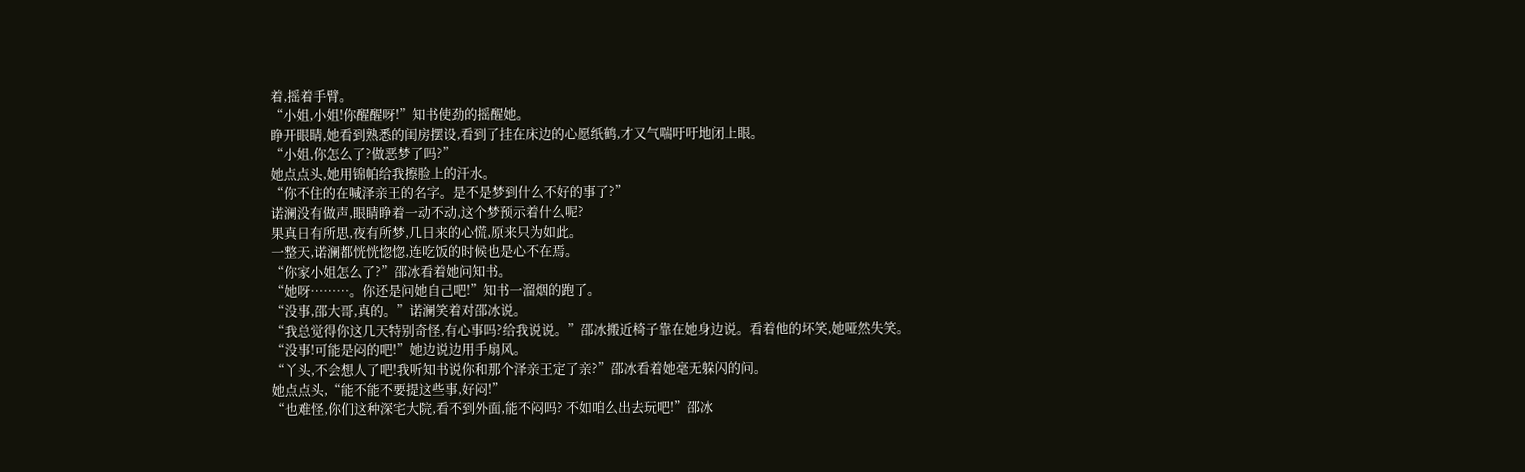着,摇着手臂。
“小姐,小姐!你醒醒呀!”知书使劲的摇醒她。
睁开眼睛,她看到熟悉的闺房摆设,看到了挂在床边的心愿纸鹤,才又气喘吁吁地闭上眼。
“小姐,你怎么了?做恶梦了吗?”
她点点头,她用锦帕给我擦脸上的汗水。
“你不住的在喊泽亲王的名字。是不是梦到什么不好的事了?”
诺澜没有做声,眼睛睁着一动不动,这个梦预示着什么呢?
果真日有所思,夜有所梦,几日来的心慌,原来只为如此。
一整天,诺澜都恍恍惚惚,连吃饭的时候也是心不在焉。
“你家小姐怎么了?”邵冰看着她问知书。
“她呀………。你还是问她自己吧!”知书一溜烟的跑了。
“没事,邵大哥,真的。”诺澜笑着对邵冰说。
“我总觉得你这几天特别奇怪,有心事吗?给我说说。”邵冰搬近椅子靠在她身边说。看着他的坏笑,她哑然失笑。
“没事!可能是闷的吧!”她边说边用手扇风。
“丫头,不会想人了吧!我听知书说你和那个泽亲王定了亲?”邵冰看着她毫无躲闪的问。
她点点头,“能不能不要提这些事,好闷!”
“也难怪,你们这种深宅大院,看不到外面,能不闷吗? 不如咱么出去玩吧!”邵冰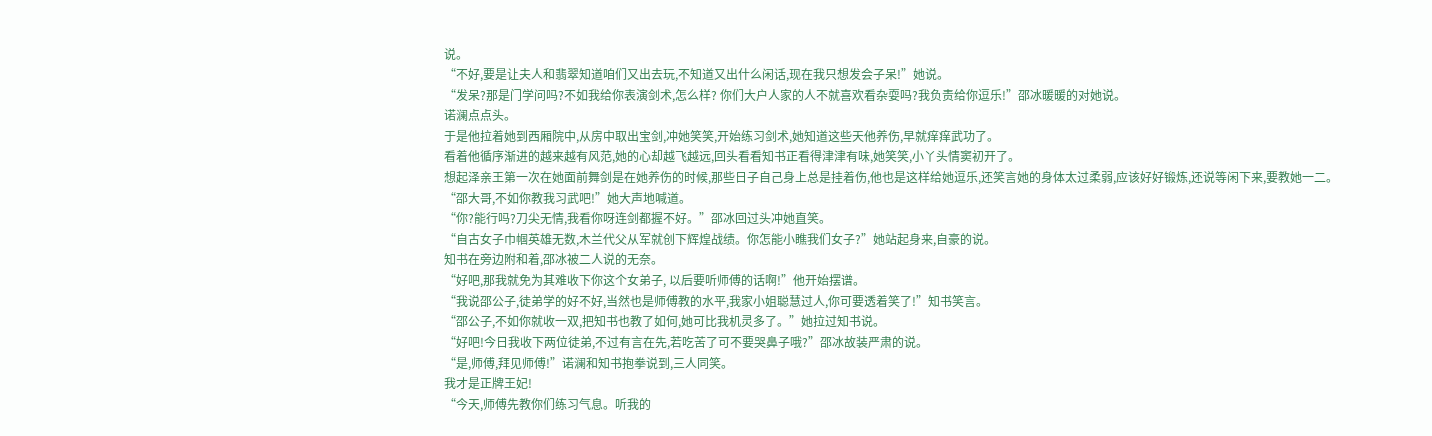说。
“不好,要是让夫人和翡翠知道咱们又出去玩,不知道又出什么闲话,现在我只想发会子呆!”她说。
“发呆?那是门学问吗?不如我给你表演剑术,怎么样? 你们大户人家的人不就喜欢看杂耍吗?我负责给你逗乐!”邵冰暖暖的对她说。
诺澜点点头。
于是他拉着她到西厢院中,从房中取出宝剑,冲她笑笑,开始练习剑术,她知道这些天他养伤,早就痒痒武功了。
看着他循序渐进的越来越有风范,她的心却越飞越远,回头看看知书正看得津津有味,她笑笑,小丫头情窦初开了。
想起泽亲王第一次在她面前舞剑是在她养伤的时候,那些日子自己身上总是挂着伤,他也是这样给她逗乐,还笑言她的身体太过柔弱,应该好好锻炼,还说等闲下来,要教她一二。
“邵大哥,不如你教我习武吧!”她大声地喊道。
“你?能行吗?刀尖无情,我看你呀连剑都握不好。”邵冰回过头冲她直笑。
“自古女子巾帼英雄无数,木兰代父从军就创下辉煌战绩。你怎能小瞧我们女子?”她站起身来,自豪的说。
知书在旁边附和着,邵冰被二人说的无奈。
“好吧,那我就免为其难收下你这个女弟子, 以后要听师傅的话啊!”他开始摆谱。
“我说邵公子,徒弟学的好不好,当然也是师傅教的水平,我家小姐聪慧过人,你可要透着笑了!”知书笑言。
“邵公子,不如你就收一双,把知书也教了如何,她可比我机灵多了。”她拉过知书说。
“好吧!今日我收下两位徒弟,不过有言在先,若吃苦了可不要哭鼻子哦?”邵冰故装严肃的说。
“是,师傅,拜见师傅!”诺澜和知书抱拳说到,三人同笑。
我才是正牌王妃!
“今天,师傅先教你们练习气息。听我的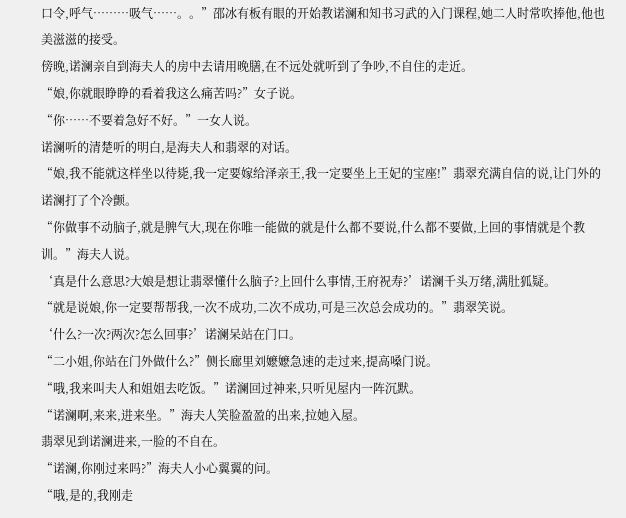口令,呼气………吸气……。。”邵冰有板有眼的开始教诺澜和知书习武的入门课程,她二人时常吹捧他,他也美滋滋的接受。
傍晚,诺澜亲自到海夫人的房中去请用晚膳,在不远处就听到了争吵,不自住的走近。
“娘,你就眼睁睁的看着我这么痛苦吗?”女子说。
“你……不要着急好不好。”一女人说。
诺澜听的清楚听的明白,是海夫人和翡翠的对话。
“娘,我不能就这样坐以待毙,我一定要嫁给泽亲王,我一定要坐上王妃的宝座!”翡翠充满自信的说,让门外的诺澜打了个冷颤。
“你做事不动脑子,就是脾气大,现在你唯一能做的就是什么都不要说,什么都不要做,上回的事情就是个教训。”海夫人说。
‘真是什么意思?大娘是想让翡翠懂什么脑子?上回什么事情,王府祝寿?’诺澜千头万绪,满肚狐疑。
“就是说娘,你一定要帮帮我,一次不成功,二次不成功,可是三次总会成功的。”翡翠笑说。
‘什么?一次?两次?怎么回事?’诺澜呆站在门口。
“二小姐,你站在门外做什么?”侧长廊里刘嬷嬷急速的走过来,提高嗓门说。
“哦,我来叫夫人和姐姐去吃饭。”诺澜回过神来,只听见屋内一阵沉默。
“诺澜啊,来来,进来坐。”海夫人笑脸盈盈的出来,拉她入屋。
翡翠见到诺澜进来,一脸的不自在。
“诺澜,你刚过来吗?”海夫人小心翼翼的问。
“哦,是的,我刚走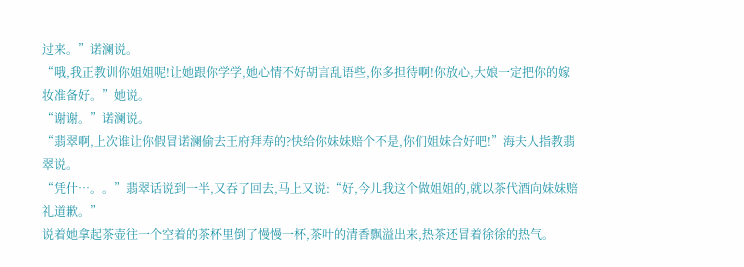过来。”诺澜说。
“哦,我正教训你姐姐呢!让她跟你学学,她心情不好胡言乱语些,你多担待啊!你放心,大娘一定把你的嫁妆准备好。”她说。
“谢谢。”诺澜说。
“翡翠啊,上次谁让你假冒诺澜偷去王府拜寿的?快给你妹妹赔个不是,你们姐妹合好吧!”海夫人指教翡翠说。
“凭什…。。”翡翠话说到一半,又吞了回去,马上又说:“好,今儿我这个做姐姐的,就以茶代酒向妹妹赔礼道歉。”
说着她拿起茶壶往一个空着的茶杯里倒了慢慢一杯,茶叶的清香飘溢出来,热茶还冒着徐徐的热气。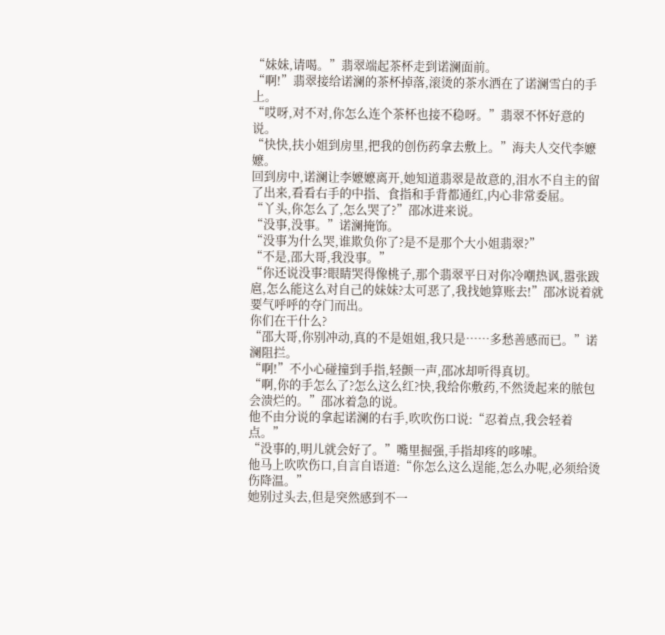“妹妹,请喝。”翡翠端起茶杯走到诺澜面前。
“啊!”翡翠接给诺澜的茶杯掉落,滚烫的茶水洒在了诺澜雪白的手上。
“哎呀,对不对,你怎么连个茶杯也接不稳呀。”翡翠不怀好意的说。
“快快,扶小姐到房里,把我的创伤药拿去敷上。”海夫人交代李嬷嬷。
回到房中,诺澜让李嬷嬷离开,她知道翡翠是故意的,泪水不自主的留了出来,看看右手的中指、食指和手背都通红,内心非常委屈。
“丫头,你怎么了,怎么哭了?”邵冰进来说。
“没事,没事。”诺澜掩饰。
“没事为什么哭,谁欺负你了?是不是那个大小姐翡翠?”
“不是,邵大哥,我没事。”
“你还说没事?眼睛哭得像桃子,那个翡翠平日对你冷嘲热讽,嚣张跋扈,怎么能这么对自己的妹妹?太可恶了,我找她算账去!”邵冰说着就要气呼呼的夺门而出。
你们在干什么?
“邵大哥,你别冲动,真的不是姐姐,我只是……多愁善感而已。”诺澜阻拦。
“啊!”不小心碰撞到手指,轻颤一声,邵冰却听得真切。
“啊,你的手怎么了?怎么这么红?快,我给你敷药,不然烫起来的脓包会溃烂的。”邵冰着急的说。
他不由分说的拿起诺澜的右手,吹吹伤口说:“忍着点,我会轻着点。”
“没事的,明儿就会好了。”嘴里掘强,手指却疼的哆嗦。
他马上吹吹伤口,自言自语道:“你怎么这么逞能,怎么办呢,必须给烫伤降温。”
她别过头去,但是突然感到不一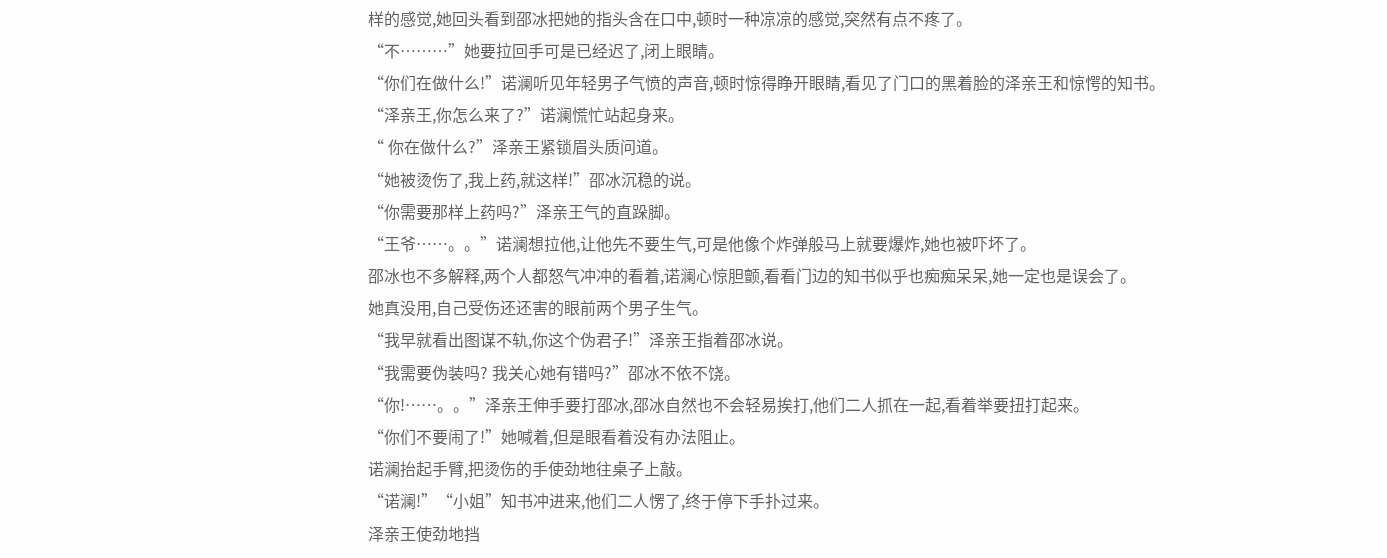样的感觉,她回头看到邵冰把她的指头含在口中,顿时一种凉凉的感觉,突然有点不疼了。
“不………”她要拉回手可是已经迟了,闭上眼睛。
“你们在做什么!”诺澜听见年轻男子气愤的声音,顿时惊得睁开眼睛,看见了门口的黑着脸的泽亲王和惊愕的知书。
“泽亲王,你怎么来了?”诺澜慌忙站起身来。
“ 你在做什么?”泽亲王紧锁眉头质问道。
“她被烫伤了,我上药,就这样!”邵冰沉稳的说。
“你需要那样上药吗?”泽亲王气的直跺脚。
“王爷……。。”诺澜想拉他,让他先不要生气,可是他像个炸弹般马上就要爆炸,她也被吓坏了。
邵冰也不多解释,两个人都怒气冲冲的看着,诺澜心惊胆颤,看看门边的知书似乎也痴痴呆呆,她一定也是误会了。
她真没用,自己受伤还还害的眼前两个男子生气。
“我早就看出图谋不轨,你这个伪君子!”泽亲王指着邵冰说。
“我需要伪装吗? 我关心她有错吗?”邵冰不依不饶。
“你!……。。”泽亲王伸手要打邵冰,邵冰自然也不会轻易挨打,他们二人抓在一起,看着举要扭打起来。
“你们不要闹了!”她喊着,但是眼看着没有办法阻止。
诺澜抬起手臂,把烫伤的手使劲地往桌子上敲。
“诺澜!”“小姐”知书冲进来,他们二人愣了,终于停下手扑过来。
泽亲王使劲地挡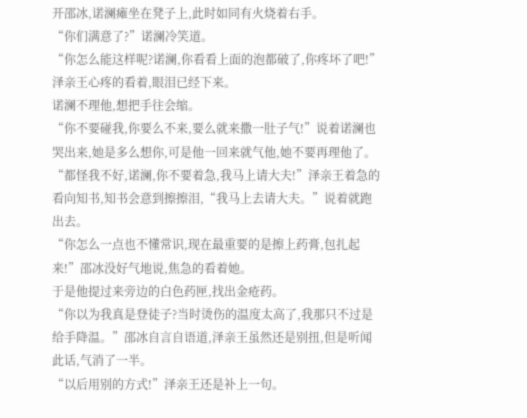开邵冰,诺澜瘫坐在凳子上,此时如同有火烧着右手。
“你们满意了?”诺澜冷笑道。
“你怎么能这样呢?诺澜,你看看上面的泡都破了,你疼坏了吧!”泽亲王心疼的看着,眼泪已经下来。
诺澜不理他,想把手往会缩。
“你不要碰我,你要么不来,要么就来撒一肚子气!”说着诺澜也哭出来,她是多么想你,可是他一回来就气他,她不要再理他了。
“都怪我不好,诺澜,你不要着急,我马上请大夫!”泽亲王着急的看向知书,知书会意到擦擦泪,“我马上去请大夫。”说着就跑出去。
“你怎么一点也不懂常识,现在最重要的是擦上药膏,包扎起来!”邵冰没好气地说,焦急的看着她。
于是他提过来旁边的白色药匣,找出金疮药。
“你以为我真是登徒子?当时烫伤的温度太高了,我那只不过是给手降温。”邵冰自言自语道,泽亲王虽然还是别扭,但是听闻此话,气消了一半。
“以后用别的方式!”泽亲王还是补上一句。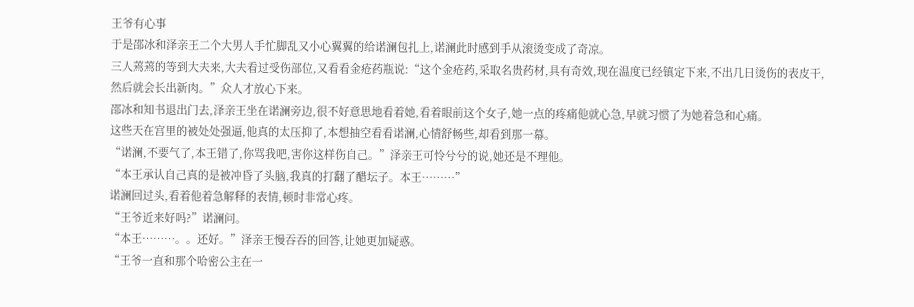王爷有心事
于是邵冰和泽亲王二个大男人手忙脚乱又小心翼翼的给诺澜包扎上,诺澜此时感到手从滚烫变成了奇凉。
三人蔫蔫的等到大夫来,大夫看过受伤部位,又看看金疮药瓶说:“这个金疮药,采取名贵药材,具有奇效,现在温度已经镇定下来,不出几日烫伤的表皮干,然后就会长出新肉。”众人才放心下来。
邵冰和知书退出门去,泽亲王坐在诺澜旁边,很不好意思地看着她,看着眼前这个女子,她一点的疼痛他就心急,早就习惯了为她着急和心痛。
这些天在宫里的被处处强逼,他真的太压抑了,本想抽空看看诺澜,心情舒畅些,却看到那一幕。
“诺澜,不要气了,本王错了,你骂我吧,害你这样伤自己。”泽亲王可怜兮兮的说,她还是不理他。
“本王承认自己真的是被冲昏了头脑,我真的打翻了醋坛子。本王………”
诺澜回过头,看着他着急解释的表情,顿时非常心疼。
“王爷近来好吗?”诺澜问。
“本王………。。还好。”泽亲王慢吞吞的回答,让她更加疑惑。
“王爷一直和那个哈密公主在一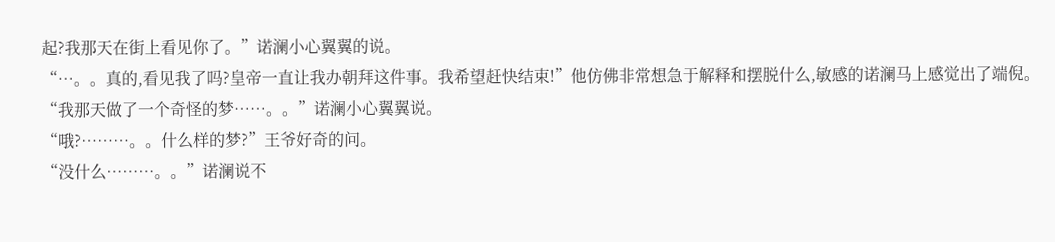起?我那天在街上看见你了。”诺澜小心翼翼的说。
“…。。真的,看见我了吗?皇帝一直让我办朝拜这件事。我希望赶快结束!”他仿佛非常想急于解释和摆脱什么,敏感的诺澜马上感觉出了端倪。
“我那天做了一个奇怪的梦……。。”诺澜小心翼翼说。
“哦?………。。什么样的梦?”王爷好奇的问。
“没什么………。。”诺澜说不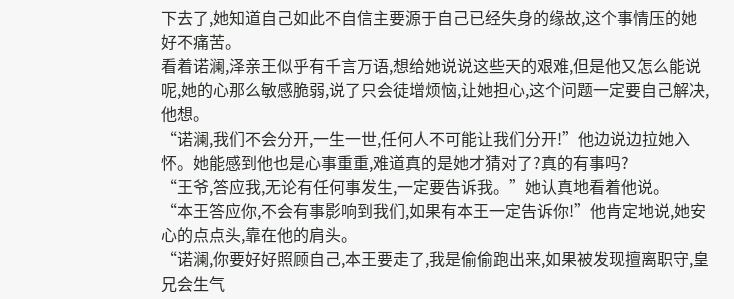下去了,她知道自己如此不自信主要源于自己已经失身的缘故,这个事情压的她好不痛苦。
看着诺澜,泽亲王似乎有千言万语,想给她说说这些天的艰难,但是他又怎么能说呢,她的心那么敏感脆弱,说了只会徒增烦恼,让她担心,这个问题一定要自己解决,他想。
“诺澜,我们不会分开,一生一世,任何人不可能让我们分开!”他边说边拉她入怀。她能感到他也是心事重重,难道真的是她才猜对了?真的有事吗?
“王爷,答应我,无论有任何事发生,一定要告诉我。”她认真地看着他说。
“本王答应你,不会有事影响到我们,如果有本王一定告诉你!”他肯定地说,她安心的点点头,靠在他的肩头。
“诺澜,你要好好照顾自己,本王要走了,我是偷偷跑出来,如果被发现擅离职守,皇兄会生气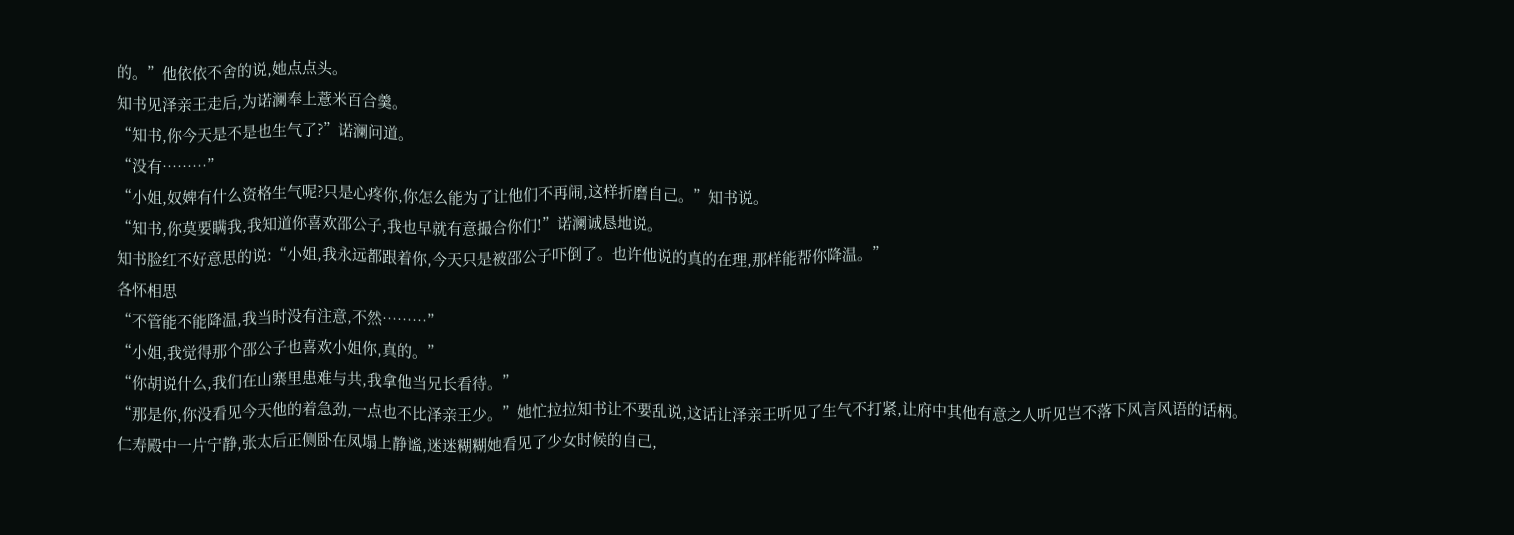的。”他依依不舍的说,她点点头。
知书见泽亲王走后,为诺澜奉上薏米百合羹。
“知书,你今天是不是也生气了?”诺澜问道。
“没有………”
“小姐,奴婢有什么资格生气呢?只是心疼你,你怎么能为了让他们不再闹,这样折磨自己。”知书说。
“知书,你莫要瞒我,我知道你喜欢邵公子,我也早就有意撮合你们!”诺澜诚恳地说。
知书脸红不好意思的说:“小姐,我永远都跟着你,今天只是被邵公子吓倒了。也许他说的真的在理,那样能帮你降温。”
各怀相思
“不管能不能降温,我当时没有注意,不然………”
“小姐,我觉得那个邵公子也喜欢小姐你,真的。”
“你胡说什么,我们在山寨里患难与共,我拿他当兄长看待。”
“那是你,你没看见今天他的着急劲,一点也不比泽亲王少。”她忙拉拉知书让不要乱说,这话让泽亲王听见了生气不打紧,让府中其他有意之人听见岂不落下风言风语的话柄。
仁寿殿中一片宁静,张太后正侧卧在凤塌上静谧,迷迷糊糊她看见了少女时候的自己,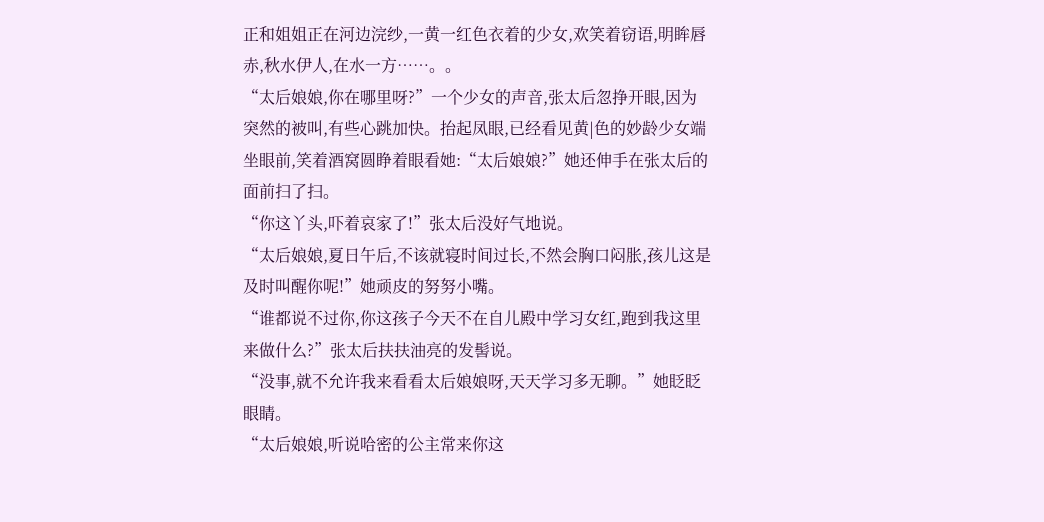正和姐姐正在河边浣纱,一黄一红色衣着的少女,欢笑着窃语,明眸唇赤,秋水伊人,在水一方……。。
“太后娘娘,你在哪里呀?”一个少女的声音,张太后忽挣开眼,因为突然的被叫,有些心跳加快。抬起凤眼,已经看见黄|色的妙龄少女端坐眼前,笑着酒窝圆睁着眼看她:“太后娘娘?”她还伸手在张太后的面前扫了扫。
“你这丫头,吓着哀家了!”张太后没好气地说。
“太后娘娘,夏日午后,不该就寝时间过长,不然会胸口闷胀,孩儿这是及时叫醒你呢!”她顽皮的努努小嘴。
“谁都说不过你,你这孩子今天不在自儿殿中学习女红,跑到我这里来做什么?”张太后扶扶油亮的发髻说。
“没事,就不允许我来看看太后娘娘呀,天天学习多无聊。”她眨眨眼睛。
“太后娘娘,听说哈密的公主常来你这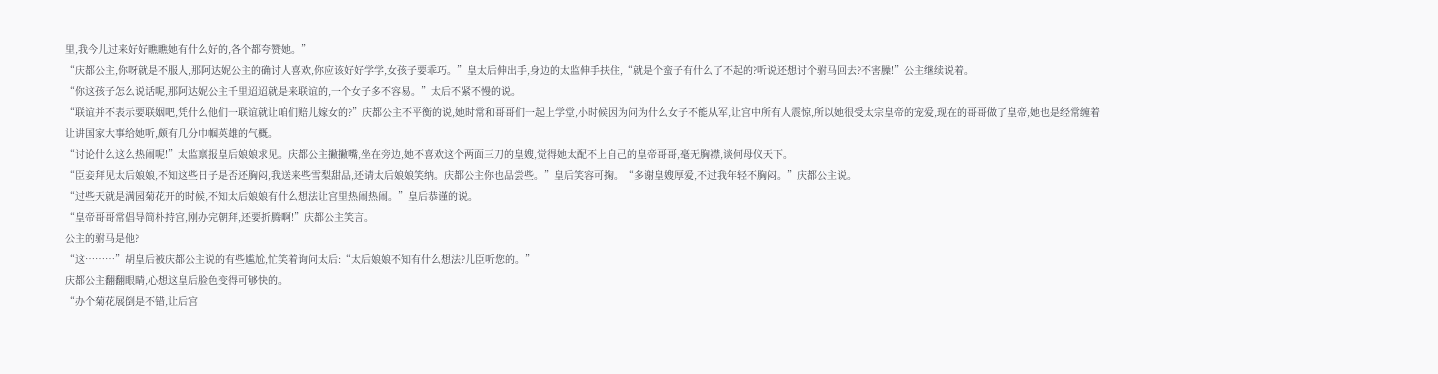里,我今儿过来好好瞧瞧她有什么好的,各个都夸赞她。”
“庆都公主,你呀就是不服人,那阿达妮公主的确讨人喜欢,你应该好好学学,女孩子要乖巧。”皇太后伸出手,身边的太监伸手扶住,“就是个蛮子有什么了不起的?听说还想讨个驸马回去?不害臊!”公主继续说着。
“你这孩子怎么说话呢,那阿达妮公主千里迢迢就是来联谊的,一个女子多不容易。”太后不紧不慢的说。
“联谊并不表示要联姻吧,凭什么他们一联谊就让咱们赔儿嫁女的?”庆都公主不平衡的说,她时常和哥哥们一起上学堂,小时候因为问为什么女子不能从军,让宫中所有人震惊,所以她很受太宗皇帝的宠爱,现在的哥哥做了皇帝,她也是经常缠着让讲国家大事给她听,颇有几分巾帼英雄的气概。
“讨论什么这么热闹呢!”太监禀报皇后娘娘求见。庆都公主撇撇嘴,坐在旁边,她不喜欢这个两面三刀的皇嫂,觉得她太配不上自己的皇帝哥哥,毫无胸襟,谈何母仪天下。
“臣妾拜见太后娘娘,不知这些日子是否还胸闷,我送来些雪梨甜品,还请太后娘娘笑纳。庆都公主你也品尝些。”皇后笑容可掬。“多谢皇嫂厚爱,不过我年轻不胸闷。”庆都公主说。
“过些天就是满园菊花开的时候,不知太后娘娘有什么想法让宫里热闹热闹。”皇后恭谨的说。
“皇帝哥哥常倡导简朴持宫,刚办完朝拜,还要折腾啊!”庆都公主笑言。
公主的驸马是他?
“这………”胡皇后被庆都公主说的有些尴尬,忙笑着询问太后:“太后娘娘不知有什么想法?儿臣听您的。”
庆都公主翻翻眼睛,心想这皇后脸色变得可够快的。
“办个菊花展倒是不错,让后宫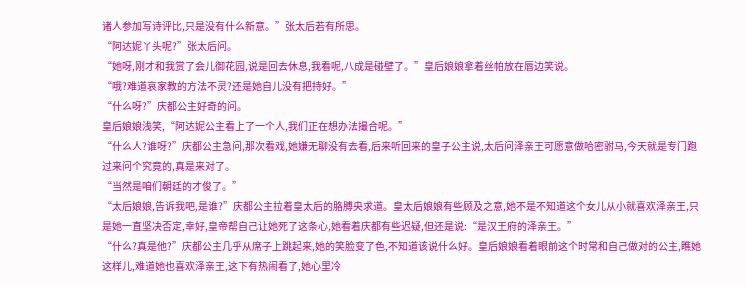诸人参加写诗评比,只是没有什么新意。”张太后若有所思。
“阿达妮丫头呢?”张太后问。
“她呀,刚才和我赏了会儿御花园,说是回去休息,我看呢,八成是碰壁了。”皇后娘娘拿着丝帕放在唇边笑说。
“哦?难道哀家教的方法不灵?还是她自儿没有把持好。”
“什么呀?”庆都公主好奇的问。
皇后娘娘浅笑,“阿达妮公主看上了一个人,我们正在想办法撮合呢。”
“什么人?谁呀?”庆都公主急问,那次看戏,她嫌无聊没有去看,后来听回来的皇子公主说,太后问泽亲王可愿意做哈密驸马,今天就是专门跑过来问个究竟的,真是来对了。
“当然是咱们朝廷的才俊了。”
“太后娘娘,告诉我吧,是谁?”庆都公主拉着皇太后的胳膊央求道。皇太后娘娘有些顾及之意,她不是不知道这个女儿从小就喜欢泽亲王,只是她一直坚决否定,幸好,皇帝帮自己让她死了这条心,她看着庆都有些迟疑,但还是说:“是汉王府的泽亲王。”
“什么?真是他?”庆都公主几乎从席子上跳起来,她的笑脸变了色,不知道该说什么好。皇后娘娘看着眼前这个时常和自己做对的公主,瞧她这样儿,难道她也喜欢泽亲王,这下有热闹看了,她心里冷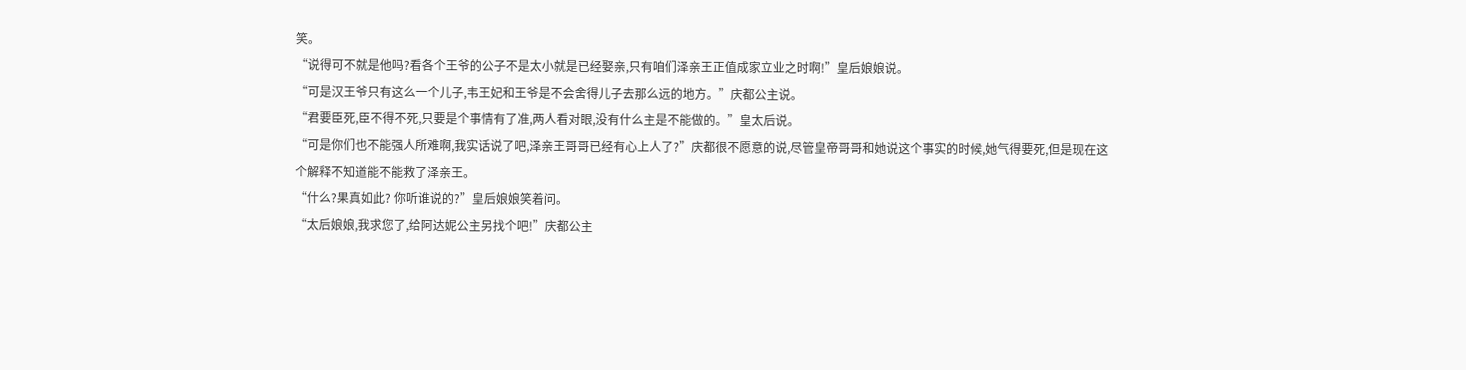笑。
“说得可不就是他吗?看各个王爷的公子不是太小就是已经娶亲,只有咱们泽亲王正值成家立业之时啊!”皇后娘娘说。
“可是汉王爷只有这么一个儿子,韦王妃和王爷是不会舍得儿子去那么远的地方。”庆都公主说。
“君要臣死,臣不得不死,只要是个事情有了准,两人看对眼,没有什么主是不能做的。”皇太后说。
“可是你们也不能强人所难啊,我实话说了吧,泽亲王哥哥已经有心上人了?”庆都很不愿意的说,尽管皇帝哥哥和她说这个事实的时候,她气得要死,但是现在这个解释不知道能不能救了泽亲王。
“什么?果真如此? 你听谁说的?”皇后娘娘笑着问。
“太后娘娘,我求您了,给阿达妮公主另找个吧!”庆都公主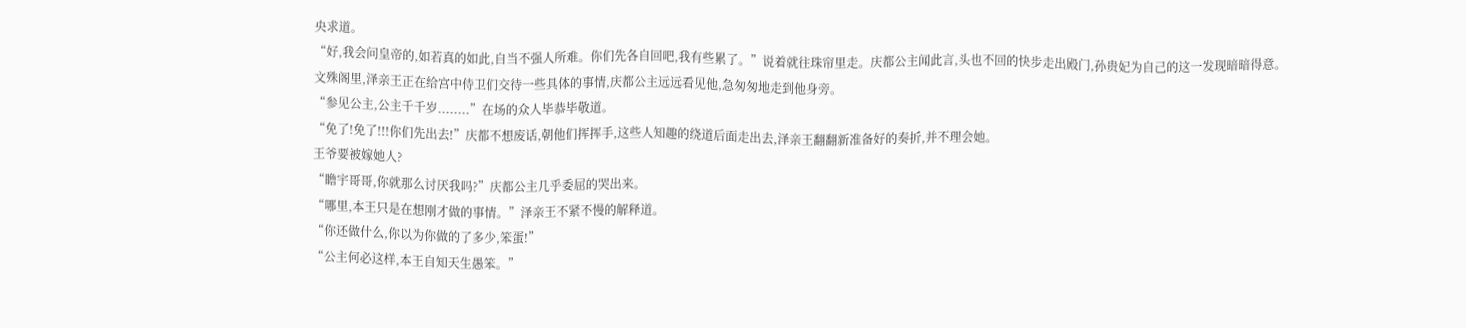央求道。
“好,我会问皇帝的,如若真的如此,自当不强人所难。你们先各自回吧,我有些累了。”说着就往珠帘里走。庆都公主闻此言,头也不回的快步走出殿门,孙贵妃为自己的这一发现暗暗得意。
文殊阁里,泽亲王正在给宫中侍卫们交待一些具体的事情,庆都公主远远看见他,急匆匆地走到他身旁。
“参见公主,公主千千岁........”在场的众人毕恭毕敬道。
“免了!免了!!!你们先出去!”庆都不想废话,朝他们挥挥手,这些人知趣的绕道后面走出去,泽亲王翻翻新准备好的奏折,并不理会她。
王爷要被嫁她人?
“瞻宇哥哥,你就那么讨厌我吗?”庆都公主几乎委屈的哭出来。
“哪里,本王只是在想刚才做的事情。”泽亲王不紧不慢的解释道。
“你还做什么,你以为你做的了多少,笨蛋!”
“公主何必这样,本王自知天生愚笨。”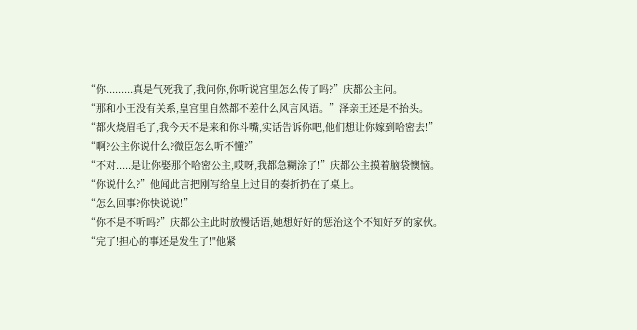“你.........真是气死我了,我问你,你听说宫里怎么传了吗?”庆都公主问。
“那和小王没有关系,皇宫里自然都不差什么风言风语。”泽亲王还是不抬头。
“都火烧眉毛了,我今天不是来和你斗嘴,实话告诉你吧,他们想让你嫁到哈密去!”
“啊?公主你说什么?微臣怎么听不懂?”
“不对.....是让你娶那个哈密公主,哎呀,我都急糊涂了!”庆都公主摸着脑袋懊恼。
“你说什么?”他闻此言把刚写给皇上过目的奏折扔在了桌上。
“怎么回事?你快说说!”
“你不是不听吗?”庆都公主此时放慢话语,她想好好的惩治这个不知好歹的家伙。
“完了!担心的事还是发生了!"他紧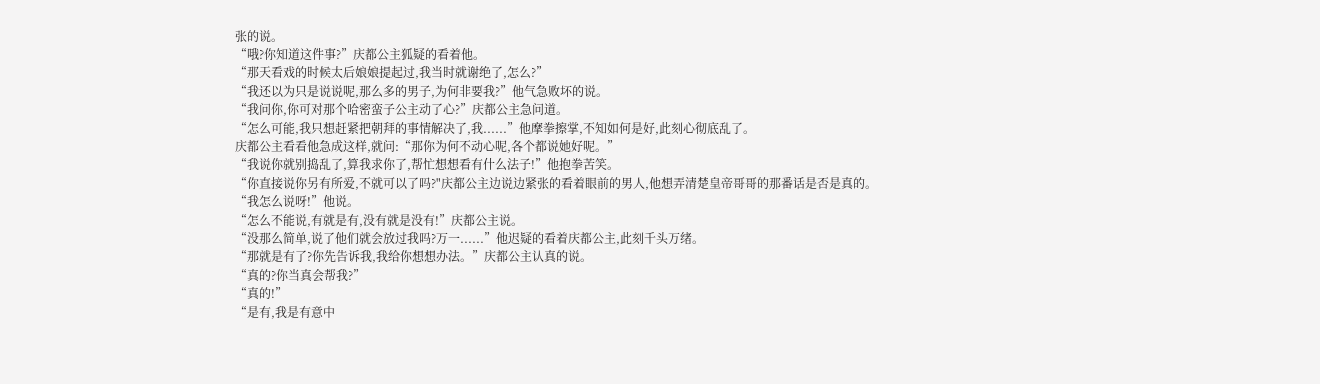张的说。
“哦?你知道这件事?”庆都公主狐疑的看着他。
“那天看戏的时候太后娘娘提起过,我当时就谢绝了,怎么?”
“我还以为只是说说呢,那么多的男子,为何非要我?”他气急败坏的说。
“我问你,你可对那个哈密蛮子公主动了心?”庆都公主急问道。
“怎么可能,我只想赶紧把朝拜的事情解决了,我......”他摩拳擦掌,不知如何是好,此刻心彻底乱了。
庆都公主看看他急成这样,就问:“那你为何不动心呢,各个都说她好呢。”
“我说你就别捣乱了,算我求你了,帮忙想想看有什么法子!”他抱拳苦笑。
“你直接说你另有所爱,不就可以了吗?"庆都公主边说边紧张的看着眼前的男人,他想弄清楚皇帝哥哥的那番话是否是真的。
“我怎么说呀!”他说。
“怎么不能说,有就是有,没有就是没有!”庆都公主说。
“没那么简单,说了他们就会放过我吗?万一......”他迟疑的看着庆都公主,此刻千头万绪。
“那就是有了?你先告诉我,我给你想想办法。”庆都公主认真的说。
“真的?你当真会帮我?”
“真的!”
“是有,我是有意中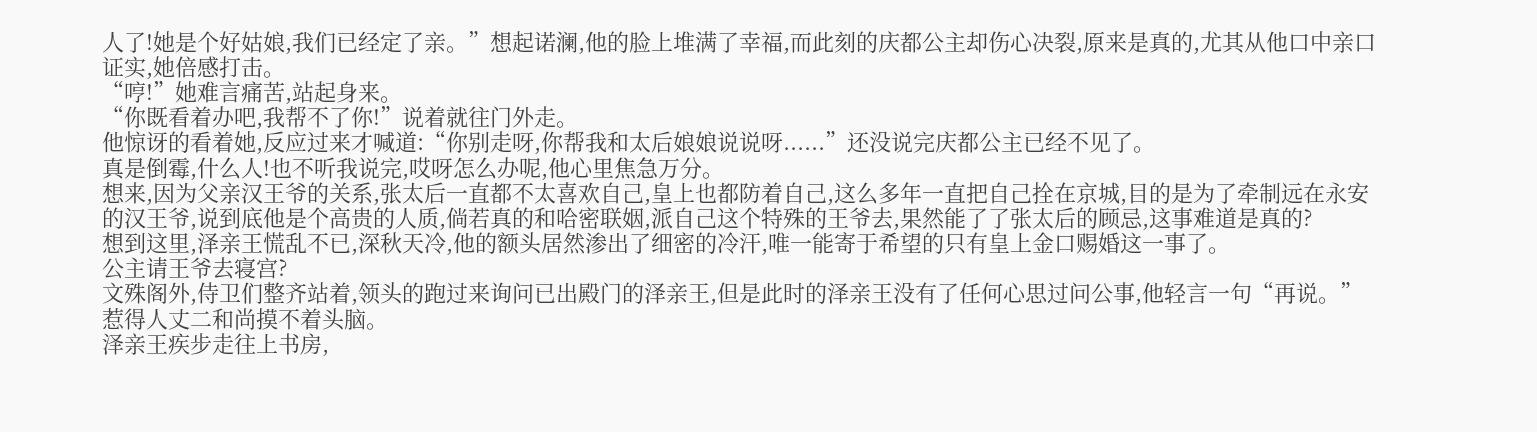人了!她是个好姑娘,我们已经定了亲。”想起诺澜,他的脸上堆满了幸福,而此刻的庆都公主却伤心决裂,原来是真的,尤其从他口中亲口证实,她倍感打击。
“哼!”她难言痛苦,站起身来。
“你既看着办吧,我帮不了你!”说着就往门外走。
他惊讶的看着她,反应过来才喊道:“你别走呀,你帮我和太后娘娘说说呀......”还没说完庆都公主已经不见了。
真是倒霉,什么人!也不听我说完,哎呀怎么办呢,他心里焦急万分。
想来,因为父亲汉王爷的关系,张太后一直都不太喜欢自己,皇上也都防着自己,这么多年一直把自己拴在京城,目的是为了牵制远在永安的汉王爷,说到底他是个高贵的人质,倘若真的和哈密联姻,派自己这个特殊的王爷去,果然能了了张太后的顾忌,这事难道是真的?
想到这里,泽亲王慌乱不已,深秋天冷,他的额头居然渗出了细密的冷汗,唯一能寄于希望的只有皇上金口赐婚这一事了。
公主请王爷去寝宫?
文殊阁外,侍卫们整齐站着,领头的跑过来询问已出殿门的泽亲王,但是此时的泽亲王没有了任何心思过问公事,他轻言一句“再说。”惹得人丈二和尚摸不着头脑。
泽亲王疾步走往上书房,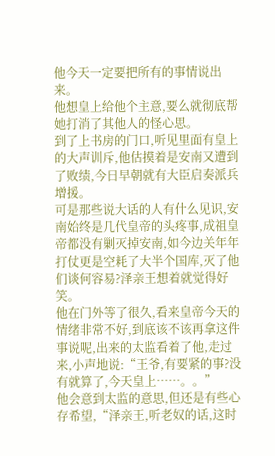他今天一定要把所有的事情说出来。
他想皇上给他个主意,要么就彻底帮她打消了其他人的怪心思。
到了上书房的门口,听见里面有皇上的大声训斥,他估摸着是安南又遭到了败绩,今日早朝就有大臣启奏派兵增援。
可是那些说大话的人有什么见识,安南始终是几代皇帝的头疼事,成祖皇帝都没有剿灭掉安南,如今边关年年打仗更是空耗了大半个国库,灭了他们谈何容易?泽亲王想着就觉得好笑。
他在门外等了很久,看来皇帝今天的情绪非常不好,到底该不该再拿这件事说呢,出来的太监看着了他,走过来,小声地说:“王爷,有要紧的事?没有就算了,今天皇上……。。”
他会意到太监的意思,但还是有些心存希望,“泽亲王,听老奴的话,这时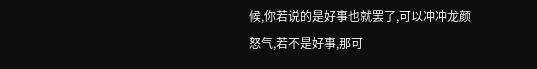候,你若说的是好事也就罢了,可以冲冲龙颜怒气,若不是好事,那可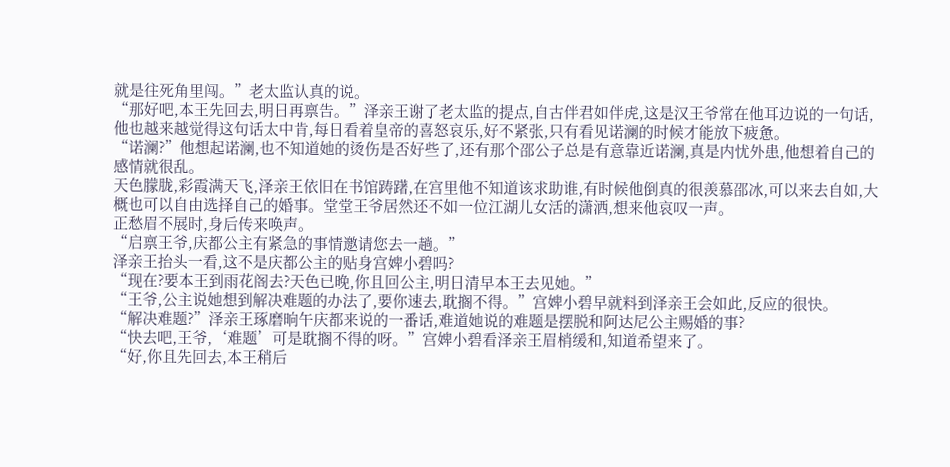就是往死角里闯。”老太监认真的说。
“那好吧,本王先回去,明日再禀告。”泽亲王谢了老太监的提点,自古伴君如伴虎,这是汉王爷常在他耳边说的一句话,他也越来越觉得这句话太中肯,每日看着皇帝的喜怒哀乐,好不紧张,只有看见诺澜的时候才能放下疲惫。
“诺澜?”他想起诺澜,也不知道她的烫伤是否好些了,还有那个邵公子总是有意靠近诺澜,真是内忧外患,他想着自己的感情就很乱。
天色朦胧,彩霞满天飞,泽亲王依旧在书馆踌躇,在宫里他不知道该求助谁,有时候他倒真的很羡慕邵冰,可以来去自如,大概也可以自由选择自己的婚事。堂堂王爷居然还不如一位江湖儿女活的潇洒,想来他哀叹一声。
正愁眉不展时,身后传来唤声。
“启禀王爷,庆都公主有紧急的事情邀请您去一趟。”
泽亲王抬头一看,这不是庆都公主的贴身宫婢小碧吗?
“现在?要本王到雨花阁去?天色已晚,你且回公主,明日清早本王去见她。”
“王爷,公主说她想到解决难题的办法了,要你速去,耽搁不得。”宫婢小碧早就料到泽亲王会如此,反应的很快。
“解决难题?”泽亲王琢磨晌午庆都来说的一番话,难道她说的难题是摆脱和阿达尼公主赐婚的事?
“快去吧,王爷,‘难题’可是耽搁不得的呀。”宫婢小碧看泽亲王眉梢缓和,知道希望来了。
“好,你且先回去,本王稍后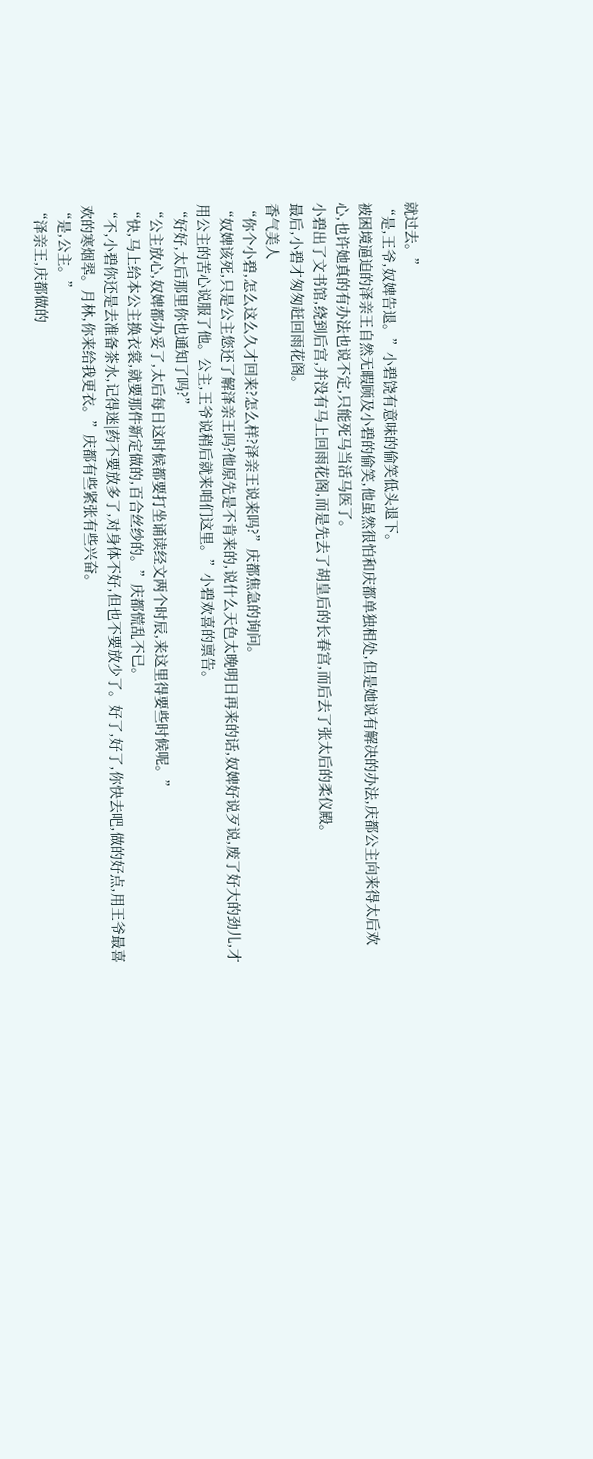就过去。”
“是,王爷,奴婢告退。”小碧饶有意味的偷笑低头退下。
被困境逼迫的泽亲王自然无暇顾及小碧的偷笑,他虽然很怕和庆都单独相处,但是她说有解决的办法,庆都公主向来得太后欢心,也许她真的有办法也说不定,只能死马当活马医了。
小碧出了文书馆,绕到后宫,并没有马上回雨花阁,而是先去了胡皇后的长春宫,而后去了张太后的柔仪殿。
最后,小碧才匆匆赶回雨花阁。
香气美人
“你个小碧,怎么这么久才回来?怎么样?泽亲王说来吗?”庆都焦急的询问。
“奴婢该死,只是公主您还了解泽亲王吗?他原先是不肯来的,说什么天色太晚明日再来的话,奴婢好说歹说,废了好大的劲儿,才用公主的苦心说服了他。公主,王爷说稍后就来咱们这里。”小碧欢喜的禀告。
“好好,太后那里你也通知了吗?”
“公主放心,奴婢都办妥了,太后每日这时候都要打坐诵读经文两个时辰,来这里得要些时候呢。”
“快,马上给本公主换衣裳,就要那件新定做的,百合丝纱的。”庆都慌乱不已。
“不,小碧你还是去准备茶水,记得迷|药不要放多了,对身体不好,但也不要放少了。好了,好了,你快去吧,做的好点,用王爷最喜欢的寒烟翆。月林,你来给我更衣。”庆都有些紧张有些兴奋。
“是,公主。”
“泽亲王,庆都做的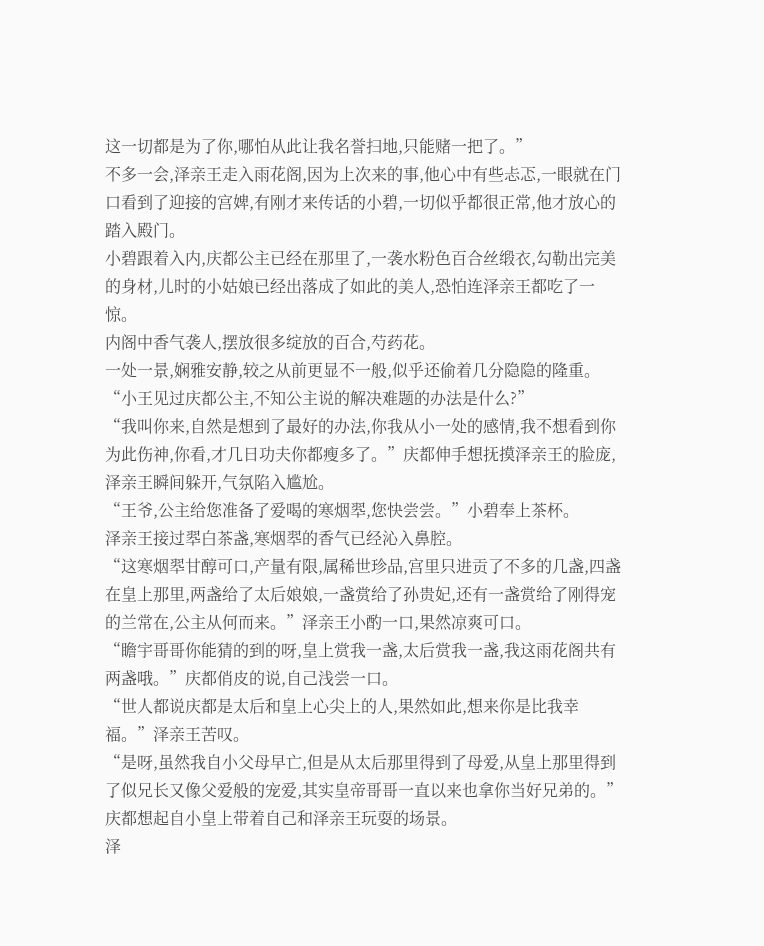这一切都是为了你,哪怕从此让我名誉扫地,只能赌一把了。”
不多一会,泽亲王走入雨花阁,因为上次来的事,他心中有些忐忑,一眼就在门口看到了迎接的宫婢,有刚才来传话的小碧,一切似乎都很正常,他才放心的踏入殿门。
小碧跟着入内,庆都公主已经在那里了,一袭水粉色百合丝缎衣,勾勒出完美的身材,儿时的小姑娘已经出落成了如此的美人,恐怕连泽亲王都吃了一惊。
内阁中香气袭人,摆放很多绽放的百合,芍药花。
一处一景,娴雅安静,较之从前更显不一般,似乎还偷着几分隐隐的隆重。
“小王见过庆都公主,不知公主说的解决难题的办法是什么?”
“我叫你来,自然是想到了最好的办法,你我从小一处的感情,我不想看到你为此伤神,你看,才几日功夫你都瘦多了。”庆都伸手想抚摸泽亲王的脸庞,泽亲王瞬间躲开,气氛陷入尴尬。
“王爷,公主给您准备了爱喝的寒烟翆,您快尝尝。”小碧奉上茶杯。
泽亲王接过翆白茶盏,寒烟翆的香气已经沁入鼻腔。
“这寒烟翆甘醇可口,产量有限,属稀世珍品,宫里只进贡了不多的几盏,四盏在皇上那里,两盏给了太后娘娘,一盏赏给了孙贵妃,还有一盏赏给了刚得宠的兰常在,公主从何而来。”泽亲王小酌一口,果然凉爽可口。
“瞻宇哥哥你能猜的到的呀,皇上赏我一盏,太后赏我一盏,我这雨花阁共有两盏哦。”庆都俏皮的说,自己浅尝一口。
“世人都说庆都是太后和皇上心尖上的人,果然如此,想来你是比我幸福。”泽亲王苦叹。
“是呀,虽然我自小父母早亡,但是从太后那里得到了母爱,从皇上那里得到了似兄长又像父爱般的宠爱,其实皇帝哥哥一直以来也拿你当好兄弟的。”庆都想起自小皇上带着自己和泽亲王玩耍的场景。
泽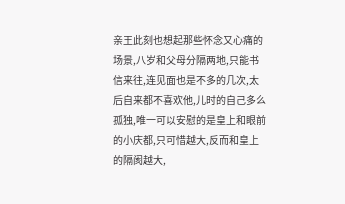亲王此刻也想起那些怀念又心痛的场景,八岁和父母分隔两地,只能书信来往,连见面也是不多的几次,太后自来都不喜欢他,儿时的自己多么孤独,唯一可以安慰的是皇上和眼前的小庆都,只可惜越大,反而和皇上的隔阂越大,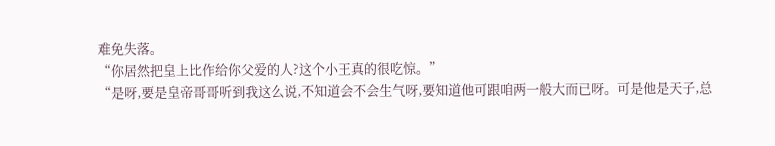难免失落。
“你居然把皇上比作给你父爱的人?这个小王真的很吃惊。”
“是呀,要是皇帝哥哥听到我这么说,不知道会不会生气呀,要知道他可跟咱两一般大而已呀。可是他是天子,总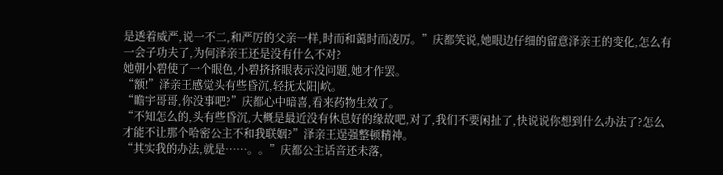是透着威严,说一不二,和严厉的父亲一样,时而和蔼时而凌厉。”庆都笑说,她眼边仔细的留意泽亲王的变化,怎么有一会子功夫了,为何泽亲王还是没有什么不对?
她朝小碧使了一个眼色,小碧挤挤眼表示没问题,她才作罢。
“额!”泽亲王感觉头有些昏沉,轻抚太阳|岤。
“瞻宇哥哥,你没事吧?”庆都心中暗喜,看来药物生效了。
“不知怎么的,头有些昏沉,大概是最近没有休息好的缘故吧,对了,我们不要闲扯了,快说说你想到什么办法了?怎么才能不让那个哈密公主不和我联姻?”泽亲王逞强整顿精神。
“其实我的办法,就是……。。”庆都公主话音还未落,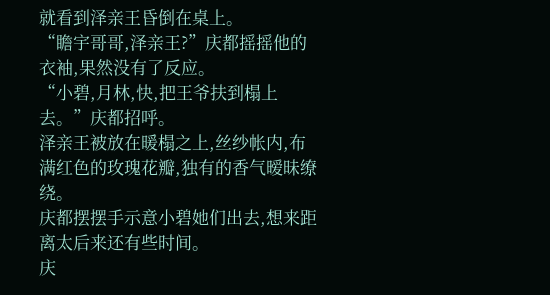就看到泽亲王昏倒在桌上。
“瞻宇哥哥,泽亲王?”庆都摇摇他的衣袖,果然没有了反应。
“小碧,月林,快,把王爷扶到榻上去。”庆都招呼。
泽亲王被放在暖榻之上,丝纱帐内,布满红色的玫瑰花瓣,独有的香气暧昧缭绕。
庆都摆摆手示意小碧她们出去,想来距离太后来还有些时间。
庆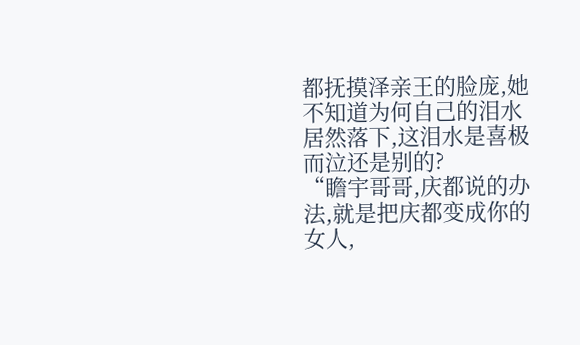都抚摸泽亲王的脸庞,她不知道为何自己的泪水居然落下,这泪水是喜极而泣还是别的?
“瞻宇哥哥,庆都说的办法,就是把庆都变成你的女人,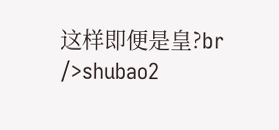这样即便是皇?br />shubao2